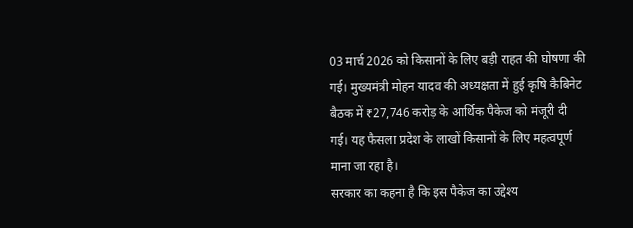03 मार्च 2026 को किसानों के लिए बड़ी राहत की घोषणा की गई। मुख्यमंत्री मोहन यादव की अध्यक्षता में हुई कृषि कैबिनेट बैठक में ₹27,746 करोड़ के आर्थिक पैकेज को मंजूरी दी गई। यह फैसला प्रदेश के लाखों किसानों के लिए महत्वपूर्ण माना जा रहा है।
सरकार का कहना है कि इस पैकेज का उद्देश्य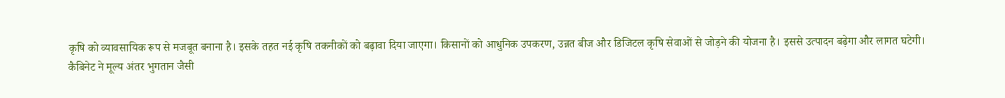कृषि को व्यावसायिक रूप से मजबूत बनाना है। इसके तहत नई कृषि तकनीकों को बढ़ावा दिया जाएगा। किसानों को आधुनिक उपकरण, उन्नत बीज और डिजिटल कृषि सेवाओं से जोड़ने की योजना है। इससे उत्पादन बढ़ेगा और लागत घटेगी।
कैबिनेट ने मूल्य अंतर भुगतान जैसी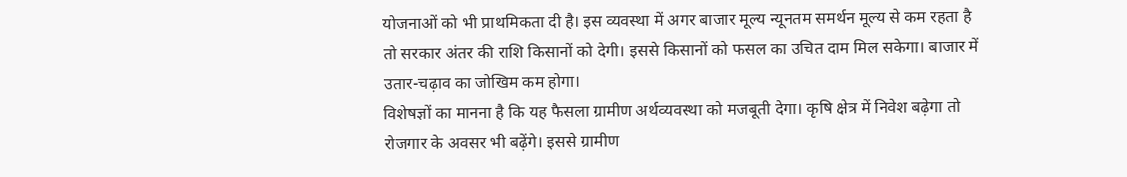योजनाओं को भी प्राथमिकता दी है। इस व्यवस्था में अगर बाजार मूल्य न्यूनतम समर्थन मूल्य से कम रहता है तो सरकार अंतर की राशि किसानों को देगी। इससे किसानों को फसल का उचित दाम मिल सकेगा। बाजार में उतार-चढ़ाव का जोखिम कम होगा।
विशेषज्ञों का मानना है कि यह फैसला ग्रामीण अर्थव्यवस्था को मजबूती देगा। कृषि क्षेत्र में निवेश बढ़ेगा तो रोजगार के अवसर भी बढ़ेंगे। इससे ग्रामीण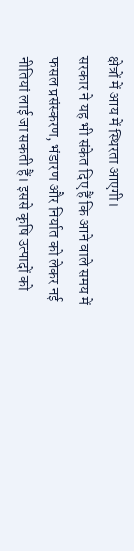क्षेत्रों में आय में स्थिरता आएगी।
सरकार ने यह भी संकेत दिए हैं कि आने वाले समय में फसल प्रसंस्करण, भंडारण और निर्यात को लेकर नई नीतियां लाई जा सकती हैं। इससे कृषि उत्पादों को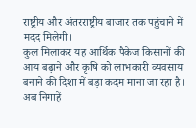राष्ट्रीय और अंतरराष्ट्रीय बाजार तक पहुंचाने में मदद मिलेगी।
कुल मिलाकर यह आर्थिक पैकेज किसानों की आय बढ़ाने और कृषि को लाभकारी व्यवसाय बनाने की दिशा में बड़ा कदम माना जा रहा है। अब निगाहें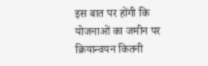इस बात पर होंगी कि योजनाओं का जमीन पर क्रियान्वयन कितनी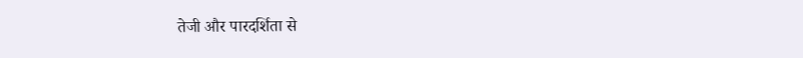तेजी और पारदर्शिता से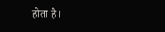होता है।